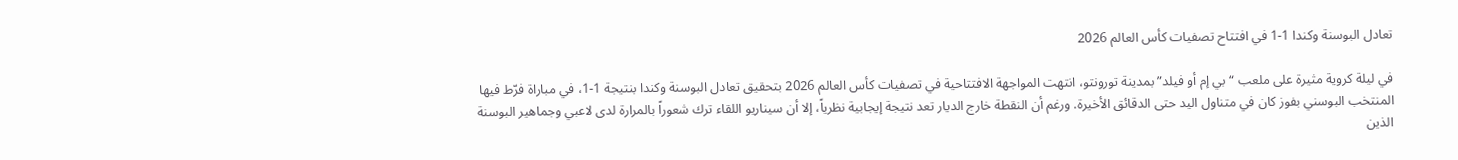تعادل البوسنة وكندا 1-1 في افتتاح تصفيات كأس العالم 2026

في ليلة كروية مثيرة على ملعب “بي إم أو فيلد” بمدينة تورونتو، انتهت المواجهة الافتتاحية في تصفيات كأس العالم 2026 بتحقيق تعادل البوسنة وكندا بنتيجة 1-1، في مباراة فرّط فيها المنتخب البوسني بفوز كان في متناول اليد حتى الدقائق الأخيرة. ورغم أن النقطة خارج الديار تعد نتيجة إيجابية نظرياً، إلا أن سيناريو اللقاء ترك شعوراً بالمرارة لدى لاعبي وجماهير البوسنة الذين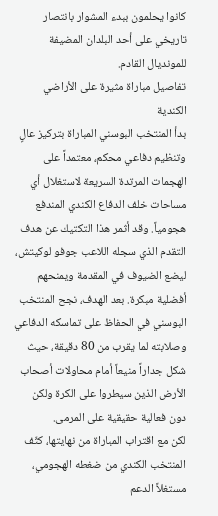كانوا يحلمون ببدء المشوار بانتصار تاريخي على أحد البلدان المضيفة للمونديال القادم.
تفاصيل مباراة مثيرة على الأراضي الكندية
بدأ المنتخب البوسني المباراة بتركيز عالٍ وتنظيم دفاعي محكم، معتمداً على الهجمات المرتدة السريعة لاستغلال أي مساحات خلف الدفاع الكندي المندفع هجومياً. وقد أثمر هذا التكتيك عن هدف التقدم الذي سجله اللاعب جوفو لوكيتش، ليضع الضيوف في المقدمة ويمنحهم أفضلية مبكرة. بعد الهدف، نجح المنتخب البوسني في الحفاظ على تماسكه الدفاعي وصلابته لما يقرب من 80 دقيقة، حيث شكل جداراً منيعاً أمام محاولات أصحاب الأرض الذين سيطروا على الكرة ولكن دون فعالية حقيقية على المرمى.
لكن مع اقتراب المباراة من نهايتها، كثّف المنتخب الكندي من ضغطه الهجومي، مستغلاً الدعم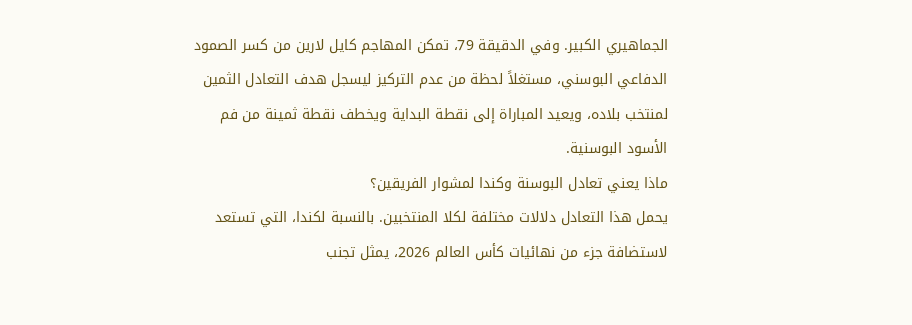الجماهيري الكبير. وفي الدقيقة 79، تمكن المهاجم كايل لارين من كسر الصمود الدفاعي البوسني، مستغلاً لحظة من عدم التركيز ليسجل هدف التعادل الثمين لمنتخب بلاده، ويعيد المباراة إلى نقطة البداية ويخطف نقطة ثمينة من فم الأسود البوسنية.
ماذا يعني تعادل البوسنة وكندا لمشوار الفريقين؟
يحمل هذا التعادل دلالات مختلفة لكلا المنتخبين. بالنسبة لكندا، التي تستعد لاستضافة جزء من نهائيات كأس العالم 2026، يمثل تجنب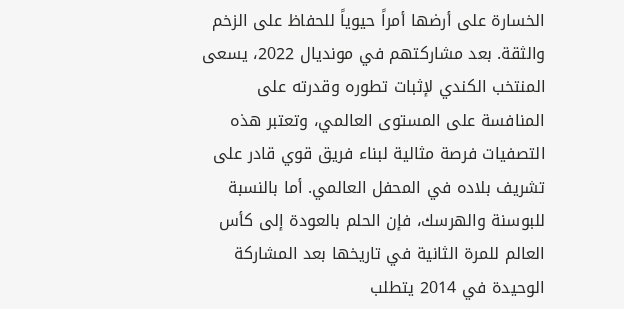الخسارة على أرضها أمراً حيوياً للحفاظ على الزخم والثقة. بعد مشاركتهم في مونديال 2022، يسعى المنتخب الكندي لإثبات تطوره وقدرته على المنافسة على المستوى العالمي، وتعتبر هذه التصفيات فرصة مثالية لبناء فريق قوي قادر على تشريف بلاده في المحفل العالمي. أما بالنسبة للبوسنة والهرسك، فإن الحلم بالعودة إلى كأس العالم للمرة الثانية في تاريخها بعد المشاركة الوحيدة في 2014 يتطلب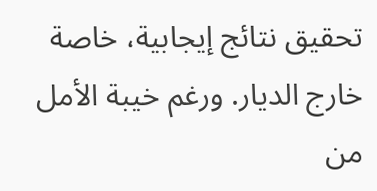تحقيق نتائج إيجابية، خاصة خارج الديار. ورغم خيبة الأمل من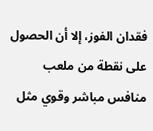فقدان الفوز، إلا أن الحصول على نقطة من ملعب منافس مباشر وقوي مثل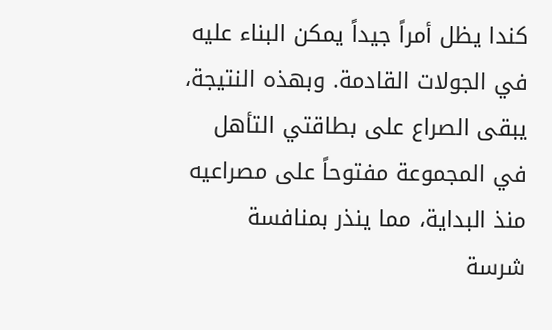كندا يظل أمراً جيداً يمكن البناء عليه في الجولات القادمة. وبهذه النتيجة، يبقى الصراع على بطاقتي التأهل في المجموعة مفتوحاً على مصراعيه منذ البداية، مما ينذر بمنافسة شرسة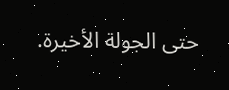حتى الجولة الأخيرة.